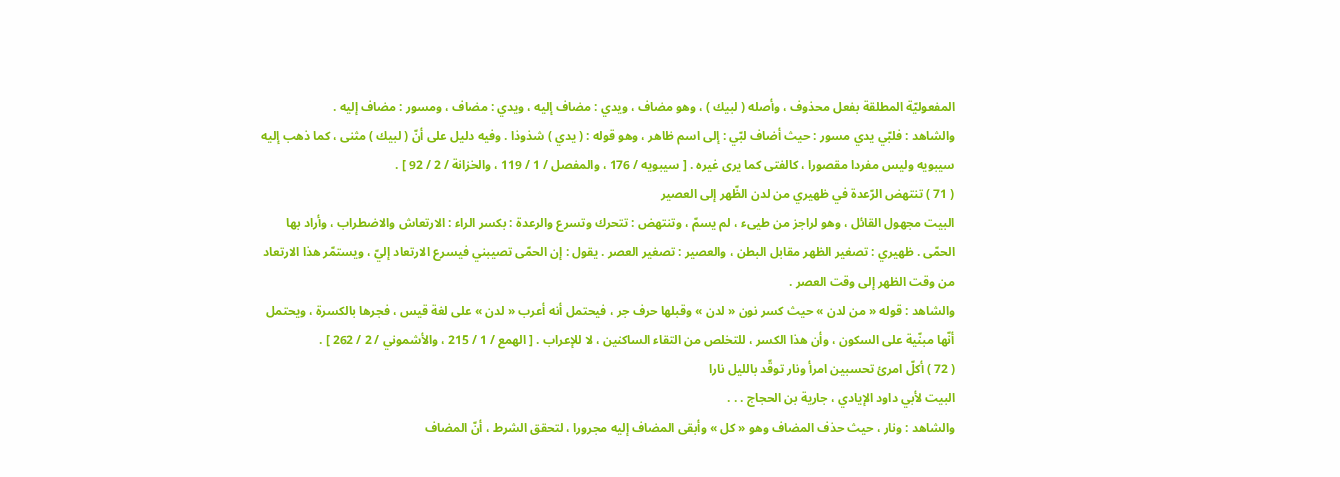المفعوليّة المطلقة بفعل محذوف ، وأصله ( لبيك ) ، وهو مضاف ، ويدي : مضاف إليه ، ويدي : مضاف ، ومسور : مضاف إليه .
والشاهد : فلبّي يدي مسور : حيث أضاف لبّي : إلى اسم ظاهر ، وهو قوله : ( يدي ) شذوذا . وفيه دليل على أنّ ( لبيك ) مثنى ، كما ذهب إليه سيبويه وليس مفردا مقصورا ، كالفتى كما يرى غيره . [ سيبويه / 176 ، والمفصل / 1 / 119 ، والخزانة / 2 / 92 ] .
( 71 ) تنتهض الرّعدة في ظهيري من لدن الظّهر إلى العصير
البيت مجهول القائل ، وهو لراجز من طيىء ، لم يسمّ ، وتنتهض : تتحرك وتسرع والرعدة : بكسر الراء : الارتعاش والاضطراب ، وأراد بها الحمّى . ظهيري : تصغير الظهر مقابل البطن ، والعصير : تصغير العصر . يقول : إن الحمّى تصيبني فيسرع الارتعاد إليّ ، ويستمّر هذا الارتعاد من وقت الظهر إلى وقت العصر .
والشاهد : قوله « من لدن » حيث كسر نون « لدن » وقبلها حرف جر ، فيحتمل أنه أعرب « لدن » على لغة قيس ، فجرها بالكسرة ، ويحتمل أنّها مبنّية على السكون ، وأن هذا الكسر ، للتخلص من التقاء الساكنين ، لا للإعراب . [ الهمع / 1 / 215 ، والأشموني / 2 / 262 ] .
( 72 ) أكلّ امرئ تحسبين امرأ ونار توقّد بالليل نارا
البيت لأبي داود الإيادي ، جارية بن الحجاج . . .
والشاهد : ونار ، حيث حذف المضاف وهو « كل » وأبقى المضاف إليه مجرورا ، لتحقق الشرط ، أنّ المضاف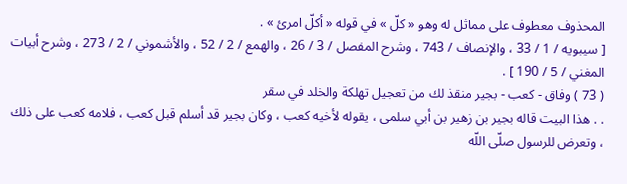المحذوف معطوف على مماثل له وهو « كلّ » في قوله « أكلّ امرئ » .
[ سيبويه / 1 / 33 ، والإنصاف / 743 ، وشرح المفصل / 3 / 26 ، والهمع / 2 / 52 ، والأشموني / 2 / 273 ، وشرح أبيات المغني / 5 / 190 ] .
( 73 ) وفاق - كعب - بجير منقذ لك من تعجيل تهلكة والخلد في سقر
. . هذا البيت قاله بجير بن زهير بن أبي سلمى ، يقوله لأخيه كعب ، وكان بجير قد أسلم قبل كعب ، فلامه كعب على ذلك ، وتعرض للرسول صلّى اللّه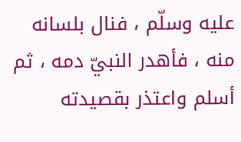عليه وسلّم ، فنال بلسانه منه ، فأهدر النبيّ دمه ، ثم أسلم واعتذر بقصيدته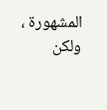المشهورة ، ولكن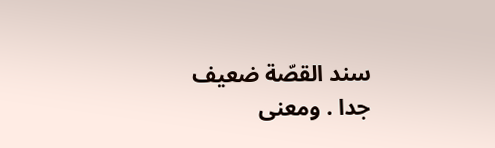سند القصّة ضعيف جدا . ومعنى